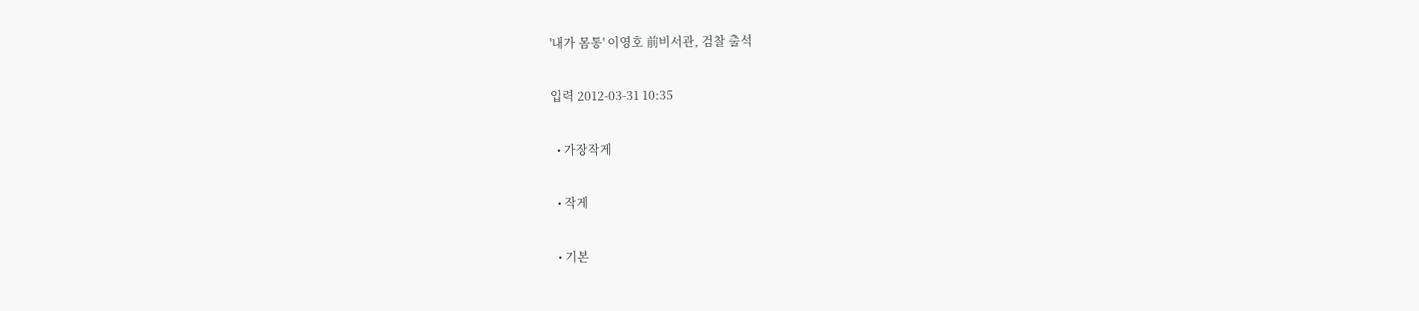'내가 몸통' 이영호 前비서관, 검찰 출석

입력 2012-03-31 10:35

  • 가장작게

  • 작게

  • 기본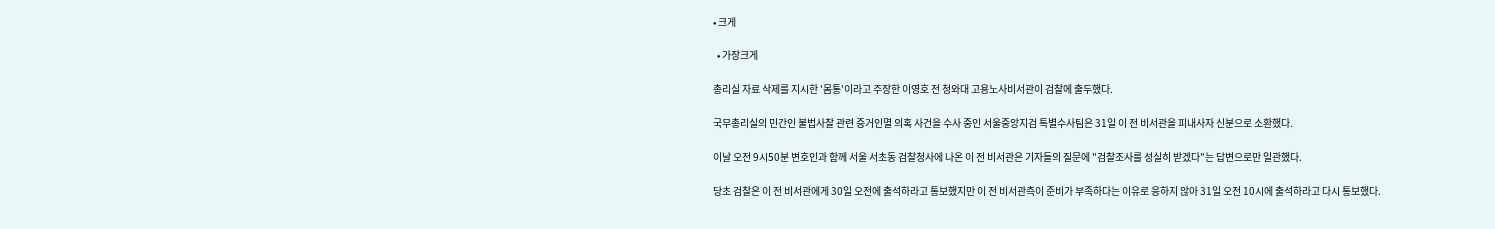• 크게

  • 가장크게

총리실 자료 삭제를 지시한 '몸통'이라고 주장한 이영호 전 청와대 고용노사비서관이 검찰에 출두했다.

국무총리실의 민간인 불법사찰 관련 증거인멸 의혹 사건을 수사 중인 서울중앙지검 특별수사팀은 31일 이 전 비서관을 피내사자 신분으로 소환했다.

이날 오전 9시50분 변호인과 함께 서울 서초동 검찰청사에 나온 이 전 비서관은 기자들의 질문에 "검찰조사를 성실히 받겠다"는 답변으로만 일관했다.

당초 검찰은 이 전 비서관에게 30일 오전에 출석하라고 통보했지만 이 전 비서관측이 준비가 부족하다는 이유로 응하지 않아 31일 오전 10시에 출석하라고 다시 통보했다.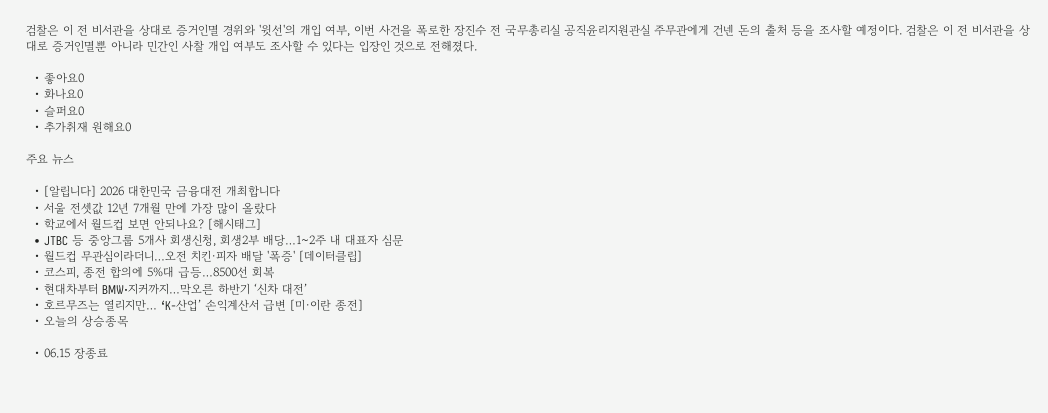검찰은 이 전 비서관을 상대로 증거인멸 경위와 '윗선'의 개입 여부, 이번 사건을 폭로한 장진수 전 국무총리실 공직윤리지원관실 주무관에게 건넨 돈의 출처 등을 조사할 예정이다. 검찰은 이 전 비서관을 상대로 증거인멸뿐 아니라 민간인 사찰 개입 여부도 조사할 수 있다는 입장인 것으로 전해졌다.

  • 좋아요0
  • 화나요0
  • 슬퍼요0
  • 추가취재 원해요0

주요 뉴스

  • [알립니다] 2026 대한민국 금융대전 개최합니다
  • 서울 전셋값 12년 7개월 만에 가장 많이 올랐다
  • 학교에서 월드컵 보면 안되나요? [해시태그]
  • JTBC 등 중앙그룹 5개사 회생신청, 회생2부 배당…1~2주 내 대표자 심문
  • 월드컵 무관심이라더니…오전 치킨·피자 배달 '폭증' [데이터클립]
  • 코스피, 종전 합의에 5%대 급등…8500선 회복
  • 현대차부터 BMW·지커까지…막오른 하반기 ‘신차 대전’
  • 호르무즈는 열리지만… ‘K-산업’ 손익계산서 급변 [미·이란 종전]
  • 오늘의 상승종목

  • 06.15 장종료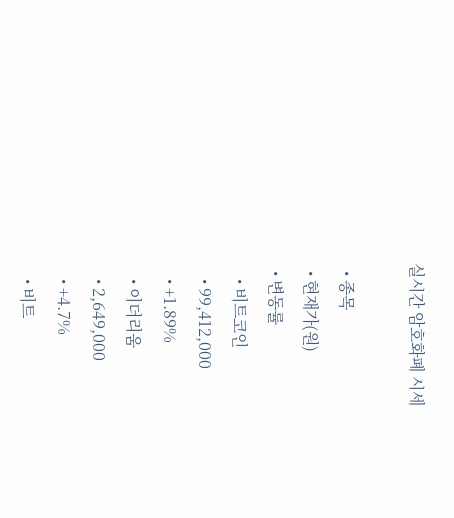실시간 암호화폐 시세

  • 종목
  • 현재가(원)
  • 변동률
    • 비트코인
    • 99,412,000
    • +1.89%
    • 이더리움
    • 2,649,000
    • +4.7%
    • 비트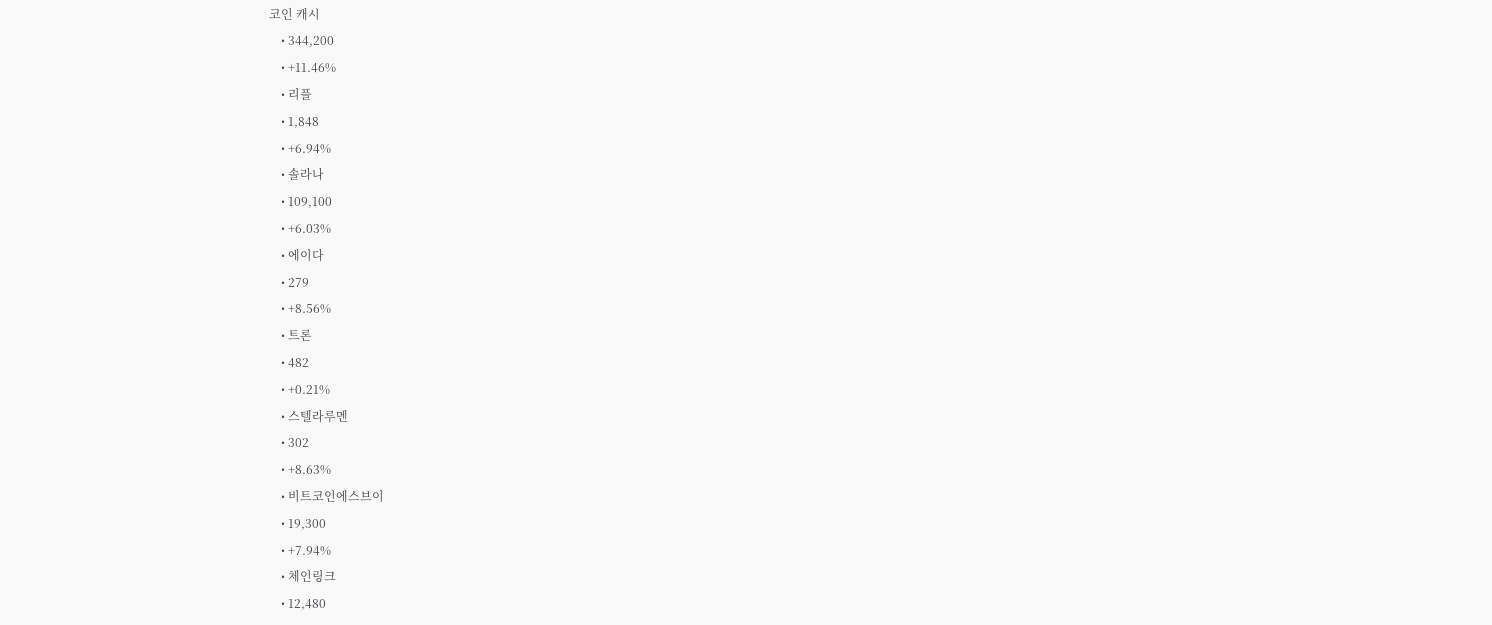코인 캐시
    • 344,200
    • +11.46%
    • 리플
    • 1,848
    • +6.94%
    • 솔라나
    • 109,100
    • +6.03%
    • 에이다
    • 279
    • +8.56%
    • 트론
    • 482
    • +0.21%
    • 스텔라루멘
    • 302
    • +8.63%
    • 비트코인에스브이
    • 19,300
    • +7.94%
    • 체인링크
    • 12,480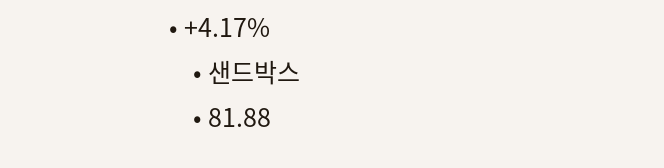• +4.17%
    • 샌드박스
    • 81.88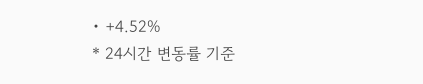• +4.52%
* 24시간 변동률 기준